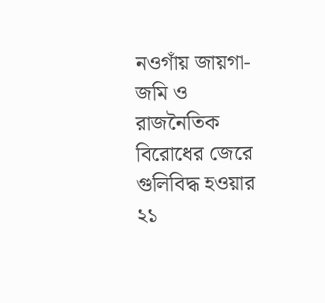নওগাঁয় জায়গা-জমি ও রাজনৈতিক বিরোধের জেরে গুলিবিদ্ধ হওয়ার ২১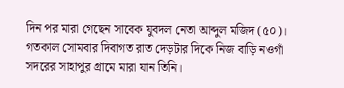দিন পর মারা গেছেন সাবেক যুবদল নেতা আব্দুল মজিদ (৫০)। গতকাল সোমবার দিবাগত রাত দেড়টার দিকে নিজ বাড়ি নওগাঁ সদরের সাহাপুর গ্রামে মারা যান তিনি।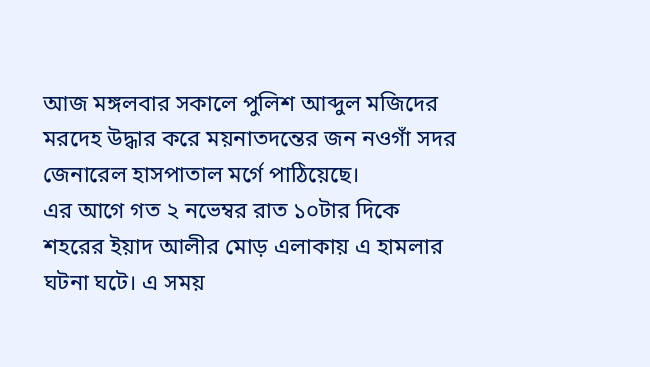আজ মঙ্গলবার সকালে পুলিশ আব্দুল মজিদের মরদেহ উদ্ধার করে ময়নাতদন্তের জন নওগাঁ সদর জেনারেল হাসপাতাল মর্গে পাঠিয়েছে।
এর আগে গত ২ নভেম্বর রাত ১০টার দিকে শহরের ইয়াদ আলীর মোড় এলাকায় এ হামলার ঘটনা ঘটে। এ সময়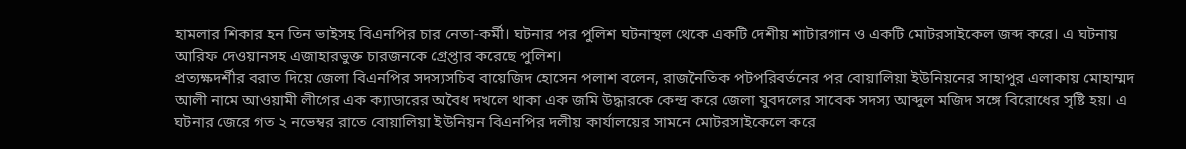হামলার শিকার হন তিন ভাইসহ বিএনপির চার নেতা-কর্মী। ঘটনার পর পুলিশ ঘটনাস্থল থেকে একটি দেশীয় শাটারগান ও একটি মোটরসাইকেল জব্দ করে। এ ঘটনায় আরিফ দেওয়ানসহ এজাহারভুক্ত চারজনকে গ্রেপ্তার করেছে পুলিশ।
প্রত্যক্ষদর্শীর বরাত দিয়ে জেলা বিএনপির সদস্যসচিব বায়েজিদ হোসেন পলাশ বলেন, রাজনৈতিক পটপরিবর্তনের পর বোয়ালিয়া ইউনিয়নের সাহাপুর এলাকায় মোহাম্মদ আলী নামে আওয়ামী লীগের এক ক্যাডারের অবৈধ দখলে থাকা এক জমি উদ্ধারকে কেন্দ্র করে জেলা যুবদলের সাবেক সদস্য আব্দুল মজিদ সঙ্গে বিরোধের সৃষ্টি হয়। এ ঘটনার জেরে গত ২ নভেম্বর রাতে বোয়ালিয়া ইউনিয়ন বিএনপির দলীয় কার্যালয়ের সামনে মোটরসাইকেলে করে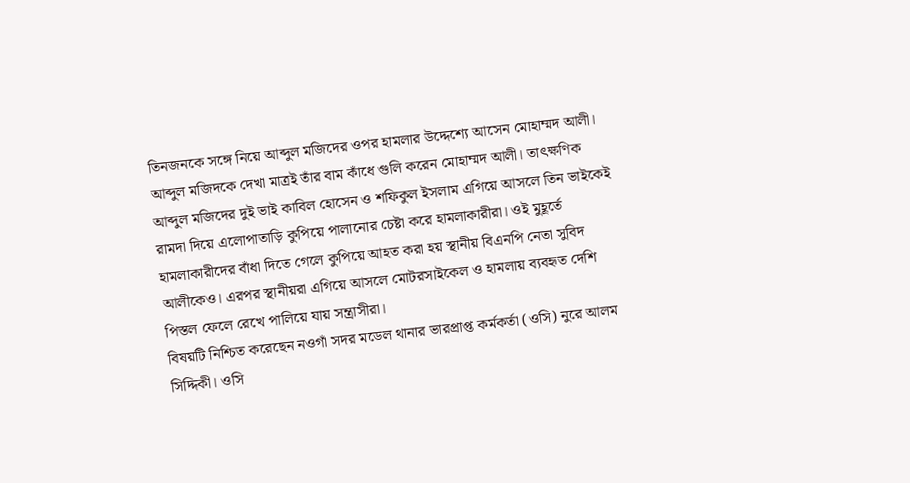তিনজনকে সঙ্গে নিয়ে আব্দুল মজিদের ওপর হামলার উদ্দেশ্যে আসেন মোহাম্মদ আলী। আব্দুল মজিদকে দেখা মাত্রই তাঁর বাম কাঁধে গুলি করেন মোহাম্মদ আলী। তাৎক্ষণিক আব্দুল মজিদের দুই ভাই কাবিল হোসেন ও শফিকুল ইসলাম এগিয়ে আসলে তিন ভাইকেই রামদা দিয়ে এলোপাতাড়ি কুপিয়ে পালানোর চেষ্টা করে হামলাকারীরা। ওই মুহূর্তে হামলাকারীদের বাঁধা দিতে গেলে কুপিয়ে আহত করা হয় স্থানীয় বিএনপি নেতা সুবিদ আলীকেও। এরপর স্থানীয়রা এগিয়ে আসলে মোটরসাইকেল ও হামলায় ব্যবহৃত দেশি পিস্তল ফেলে রেখে পালিয়ে যায় সন্ত্রাসীরা।
বিষয়টি নিশ্চিত করেছেন নওগাঁ সদর মডেল থানার ভারপ্রাপ্ত কর্মকর্তা (ওসি) নুরে আলম সিদ্দিকী। ওসি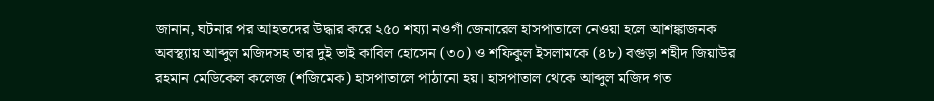জানান, ঘটনার পর আহতদের উদ্ধার করে ২৫০ শয্যা নওগাঁ জেনারেল হাসপাতালে নেওয়া হলে আশঙ্কাজনক অবস্থ্যায় আব্দুল মজিদসহ তার দুই ভাই কাবিল হোসেন (৩০) ও শফিকুল ইসলামকে (৪৮) বগুড়া শহীদ জিয়াউর রহমান মেডিকেল কলেজ (শজিমেক) হাসপাতালে পাঠানো হয়। হাসপাতাল থেকে আব্দুল মজিদ গত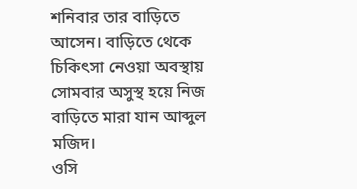শনিবার তার বাড়িতে আসেন। বাড়িতে থেকে চিকিৎসা নেওয়া অবস্থায় সোমবার অসুস্থ হয়ে নিজ বাড়িতে মারা যান আব্দুল মজিদ।
ওসি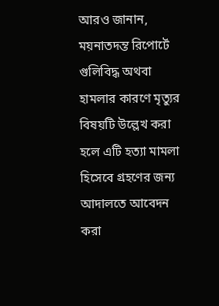আরও জানান, ময়নাতদন্ত রিপোর্টে গুলিবিদ্ধ অথবা হামলার কারণে মৃত্যুর বিষয়টি উল্লেখ করা হলে এটি হত্যা মামলা হিসেবে গ্রহণের জন্য আদালতে আবেদন করা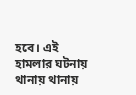হবে। এই হামলার ঘটনায় থানায় থানায়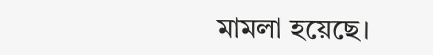মামলা হয়েছে।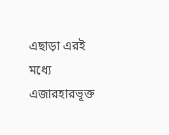এছাড়া এরই মধ্যে এজারহারভূক্ত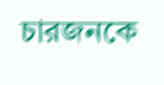চারজনকে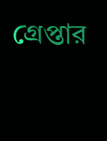গ্রেপ্তার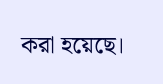করা হয়েছে।